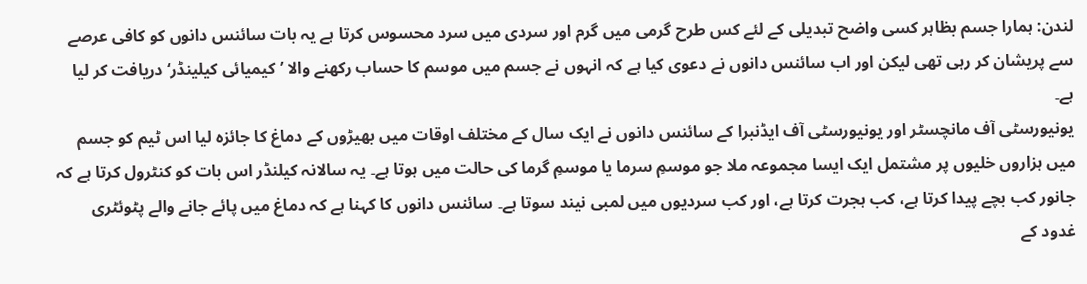لندن: ہمارا جسم بظاہر کسی واضح تبدیلی کے لئے کس طرح گرمی میں گرم اور سردی میں سرد محسوس کرتا ہے یہ بات سائنس دانوں کو کافی عرصے سے پریشان کر رہی تھی لیکن اور اب سائنس دانوں نے دعوی کیا ہے کہ انہوں نے جسم میں موسم کا حساب رکھنے والا ’کیمیائی کیلینڈر‘ دریافت کر لیا ہے۔
یونیورسٹی آف مانچسٹر اور یونیورسٹی آف ایڈنبرا کے سائنس دانوں نے ایک سال کے مختلف اوقات میں بھیڑوں کے دماغ کا جائزہ لیا اس ٹیم کو جسم میں ہزاروں خلیوں پر مشتمل ایک ایسا مجموعہ ملا جو موسمِ سرما یا موسمِ گرما کی حالت میں ہوتا ہے۔ یہ سالانہ کیلنڈر اس بات کو کنٹرول کرتا ہے کہ جانور کب بچے پیدا کرتا ہے، کب ہجرت کرتا ہے، اور کب سردیوں میں لمبی نیند سوتا ہے۔ سائنس دانوں کا کہنا ہے کہ دماغ میں پائے جانے والے پٹوئٹری غدود کے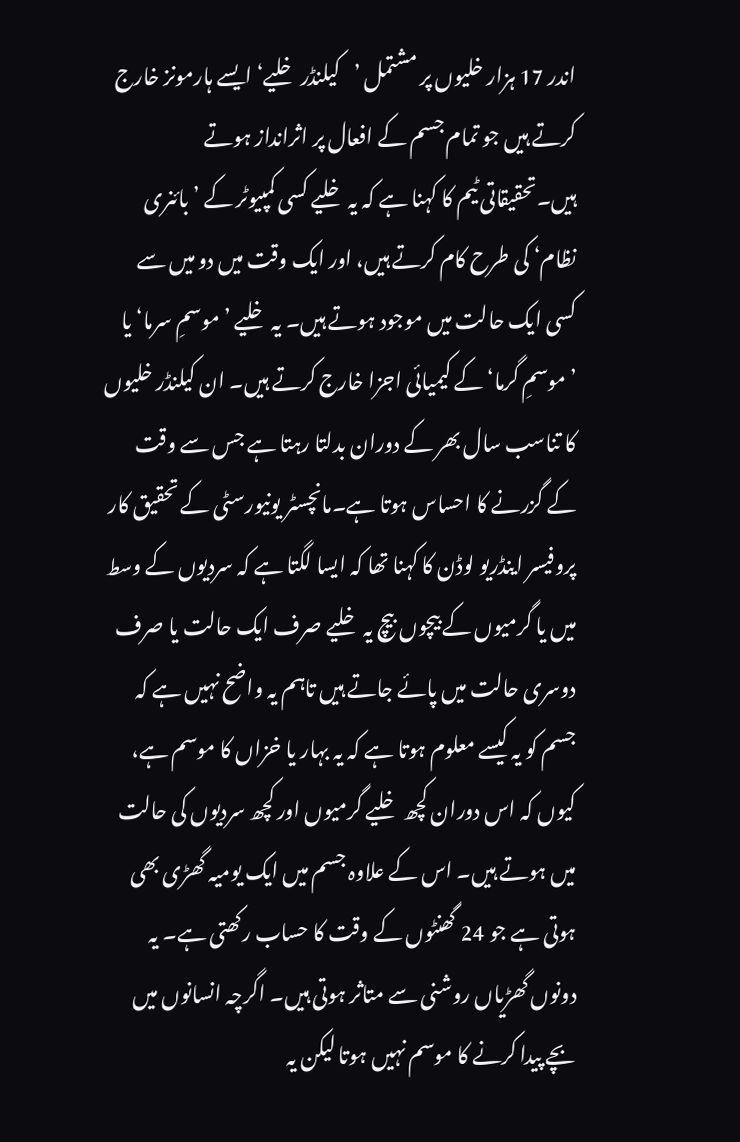اندر 17 ہزار خلیوں پر مشتمل ’کیلنڈر خلیے‘ ایسے ہارمونز خارج کرتے ہیں جو تمام جسم کے افعال پر اثرانداز ہوتے ہیں۔تحقیقاتی ٹیم کا کہنا ہے کہ یہ خلیے کسی کمپیوٹر کے ’بائنری نظام‘ کی طرح کام کرتے ہیں، اور ایک وقت میں دو میں سے کسی ایک حالت میں موجود ہوتے ہیں۔ یہ خلیے ’موسمِ سرما‘ یا ’موسمِ گرما‘ کے کیمیائی اجزا خارج کرتے ہیں۔ ان کیلنڈر خلیوں کا تناسب سال بھر کے دوران بدلتا رہتا ہے جس سے وقت کے گزرنے کا احساس ہوتا ہے۔مانچسٹر یونیورسٹی کے تحقیق کار پروفیسر اینڈریو لوڈن کا کہنا تھا کہ ایسا لگتا ہے کہ سردیوں کے وسط میں یا گرمیوں کے بیچوں بیچ یہ خلیے صرف ایک حالت یا صرف دوسری حالت میں پائے جاتے ہیں تاہم یہ واضح نہیں ہے کہ جسم کو یہ کیسے معلوم ہوتا ہے کہ یہ بہار یا خزاں کا موسم ہے، کیوں کہ اس دوران کچھ خلیے گرمیوں اور کچھ سردیوں کی حالت میں ہوتے ہیں۔ اس کے علاوہ جسم میں ایک یومیہ گھڑی بھی ہوتی ہے جو 24 گھنٹوں کے وقت کا حساب رکھتی ہے۔ یہ دونوں گھڑیاں روشنی سے متاثر ہوتی ہیں۔ اگرچہ انسانوں میں بچے پیدا کرنے کا موسم نہیں ہوتا لیکن یہ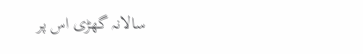سالانہ گھڑی اس پر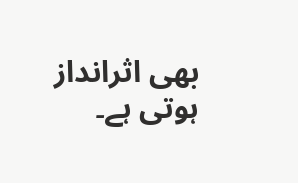بھی اثرانداز ہوتی ہے۔